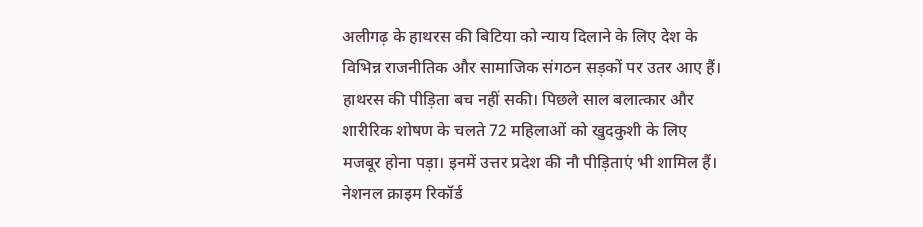अलीगढ़ के हाथरस की बिटिया को न्याय दिलाने के लिए देश के विभिन्न राजनीतिक और सामाजिक संगठन सड़कों पर उतर आए हैं। हाथरस की पीड़िता बच नहीं सकी। पिछले साल बलात्कार और शारीरिक शोषण के चलते 72 महिलाओं को खुदकुशी के लिए मजबूर होना पड़ा। इनमें उत्तर प्रदेश की नौ पीड़िताएं भी शामिल हैं।
नेशनल क्राइम रिकॉर्ड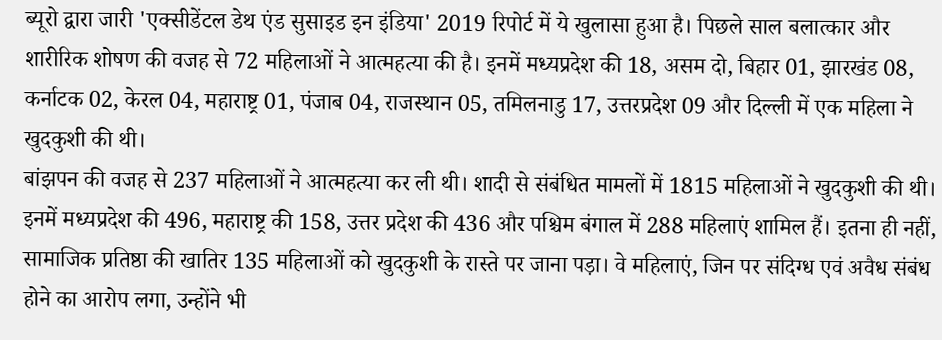ब्यूरो द्वारा जारी 'एक्सीडेंटल डेथ एंड सुसाइड इन इंडिया' 2019 रिपोर्ट में ये खुलासा हुआ है। पिछले साल बलात्कार और शारीरिक शोषण की वजह से 72 महिलाओं ने आत्महत्या की है। इनमें मध्यप्रदेश की 18, असम दो, बिहार 01, झारखंड 08, कर्नाटक 02, केरल 04, महाराष्ट्र 01, पंजाब 04, राजस्थान 05, तमिलनाडु 17, उत्तरप्रदेश 09 और दिल्ली में एक महिला ने खुदकुशी की थी।
बांझपन की वजह से 237 महिलाओं ने आत्महत्या कर ली थी। शादी से संबंधित मामलों में 1815 महिलाओं ने खुदकुशी की थी। इनमें मध्यप्रदेश की 496, महाराष्ट्र की 158, उत्तर प्रदेश की 436 और पश्चिम बंगाल में 288 महिलाएं शामिल हैं। इतना ही नहीं, सामाजिक प्रतिष्ठा की खातिर 135 महिलाओं को खुदकुशी के रास्ते पर जाना पड़ा। वे महिलाएं, जिन पर संदिग्ध एवं अवैध संबंध होने का आरोप लगा, उन्होंने भी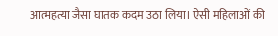आत्महत्या जैसा घातक कदम उठा लिया। ऐसी महिलाओं की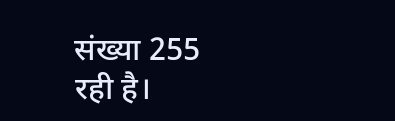संख्या 255 रही है।